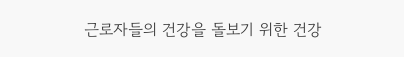근로자들의 건강을 돌보기 위한 건강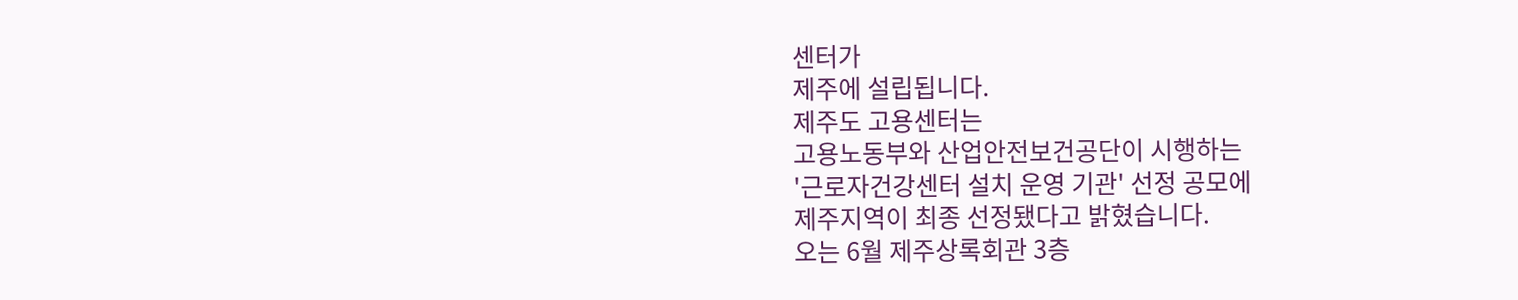센터가
제주에 설립됩니다.
제주도 고용센터는
고용노동부와 산업안전보건공단이 시행하는
'근로자건강센터 설치 운영 기관' 선정 공모에
제주지역이 최종 선정됐다고 밝혔습니다.
오는 6월 제주상록회관 3층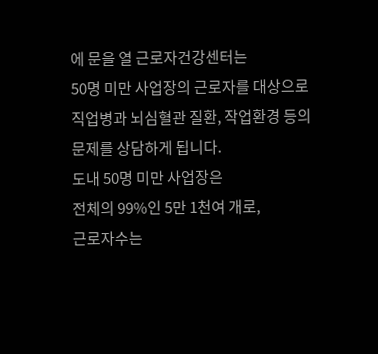에 문을 열 근로자건강센터는
50명 미만 사업장의 근로자를 대상으로
직업병과 뇌심혈관 질환, 작업환경 등의 문제를 상담하게 됩니다.
도내 50명 미만 사업장은
전체의 99%인 5만 1천여 개로,
근로자수는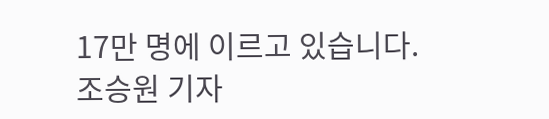17만 명에 이르고 있습니다.
조승원 기자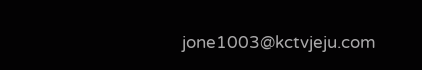jone1003@kctvjeju.com